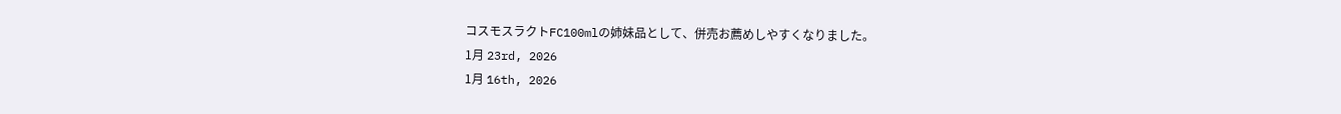コスモスラクトFC100mlの姉妹品として、併売お薦めしやすくなりました。
1月 23rd, 2026
1月 16th, 2026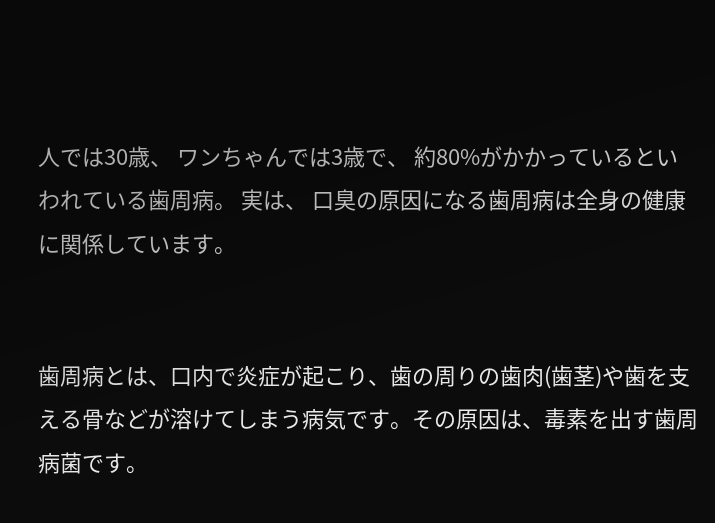人では30歳、 ワンちゃんでは3歳で、 約80%がかかっているといわれている歯周病。 実は、 口臭の原因になる歯周病は全身の健康に関係しています。


歯周病とは、口内で炎症が起こり、歯の周りの歯肉(歯茎)や歯を支える骨などが溶けてしまう病気です。その原因は、毒素を出す歯周病菌です。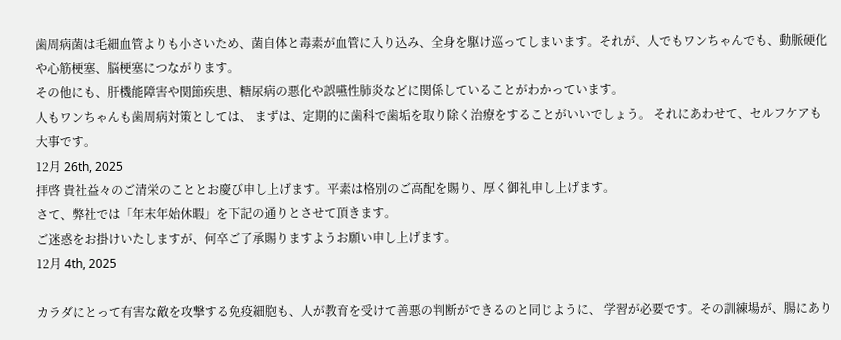歯周病菌は毛細血管よりも小さいため、菌自体と毒素が血管に入り込み、全身を駆け巡ってしまいます。それが、人でもワンちゃんでも、動脈硬化や心筋梗塞、脳梗塞につながります。
その他にも、肝機能障害や関節疾患、糖尿病の悪化や誤嚥性肺炎などに関係していることがわかっています。
人もワンちゃんも歯周病対策としては、 まずは、定期的に歯科で歯垢を取り除く治療をすることがいいでしょう。 それにあわせて、セルフケアも大事です。
12月 26th, 2025
拝啓 貴社益々のご清栄のこととお慶び申し上げます。平素は格別のご高配を賜り、厚く御礼申し上げます。
さて、弊社では「年末年始休暇」を下記の通りとさせて頂きます。
ご迷惑をお掛けいたしますが、何卒ご了承賜りますようお願い申し上げます。
12月 4th, 2025

カラダにとって有害な敵を攻撃する免疫細胞も、人が教育を受けて善悪の判断ができるのと同じように、 学習が必要です。その訓練場が、腸にあり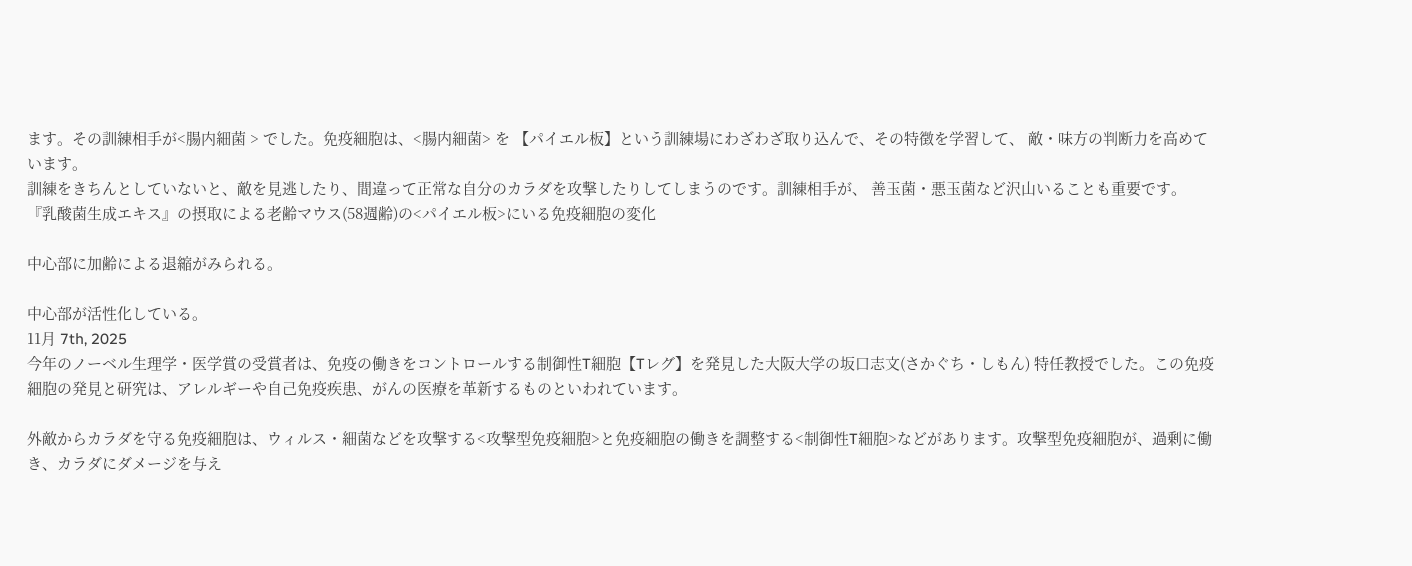ます。その訓練相手が<腸内細菌 > でした。免疫細胞は、<腸内細菌> を 【パイエル板】という訓練場にわざわざ取り込んで、その特徴を学習して、 敵・味方の判断力を高めています。
訓練をきちんとしていないと、敵を見逃したり、間違って正常な自分のカラダを攻撃したりしてしまうのです。訓練相手が、 善玉菌・悪玉菌など沢山いることも重要です。
『乳酸菌生成エキス』の摂取による老齢マウス(58週齢)の<パイエル板>にいる免疫細胞の変化

中心部に加齢による退縮がみられる。

中心部が活性化している。
11月 7th, 2025
今年のノーベル生理学・医学賞の受賞者は、免疫の働きをコントロールする制御性T細胞【Tレグ】を発見した大阪大学の坂口志文(さかぐち・しもん) 特任教授でした。この免疫細胞の発見と研究は、アレルギーや自己免疫疾患、がんの医療を革新するものといわれています。

外敵からカラダを守る免疫細胞は、ウィルス・細菌などを攻撃する<攻撃型免疫細胞>と免疫細胞の働きを調整する<制御性T細胞>などがあります。攻撃型免疫細胞が、過剰に働き、カラダにダメージを与え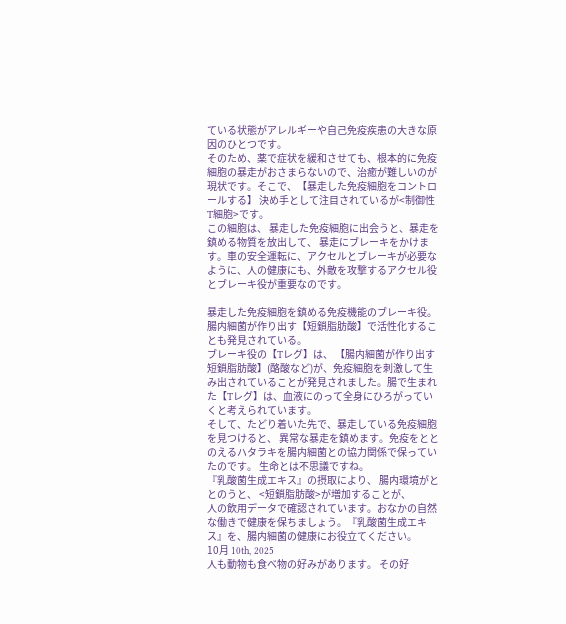ている状態がアレルギーや自己免疫疾患の大きな原因のひとつです。
そのため、薬で症状を緩和させても、根本的に免疫細胞の暴走がおさまらないので、治癒が難しいのが現状です。そこで、【暴走した免疫細胞をコントロールする】 決め手として注目されているが<制御性T細胞>です。
この細胞は、 暴走した免疫細胞に出会うと、暴走を鎮める物質を放出して、 暴走にブレーキをかけます。車の安全運転に、アクセルとブレーキが必要なように、人の健康にも、外敵を攻撃するアクセル役とブレーキ役が重要なのです。

暴走した免疫細胞を鎮める免疫機能のブレーキ役。
腸内細菌が作り出す【短鎖脂肪酸】で活性化することも発見されている。
ブレーキ役の【Tレグ】は、 【腸内細菌が作り出す短鎖脂肪酸】(酪酸など)が、免疫細胞を刺激して生み出されていることが発見されました。腸で生まれた【Tレグ】は、血液にのって全身にひろがっていくと考えられています。
そして、たどり着いた先で、暴走している免疫細胞を見つけると、 異常な暴走を鎮めます。免疫をととのえるハタラキを腸内細菌との協力関係で保っていたのです。 生命とは不思議ですね。
『乳酸菌生成エキス』の摂取により、 腸内環境がととのうと、 <短鎖脂肪酸>が増加することが、
人の飲用データで確認されています。おなかの自然な働きで健康を保ちましょう。『乳酸菌生成エキス』を、腸内細菌の健康にお役立てください。
10月 10th, 2025
人も動物も食べ物の好みがあります。 その好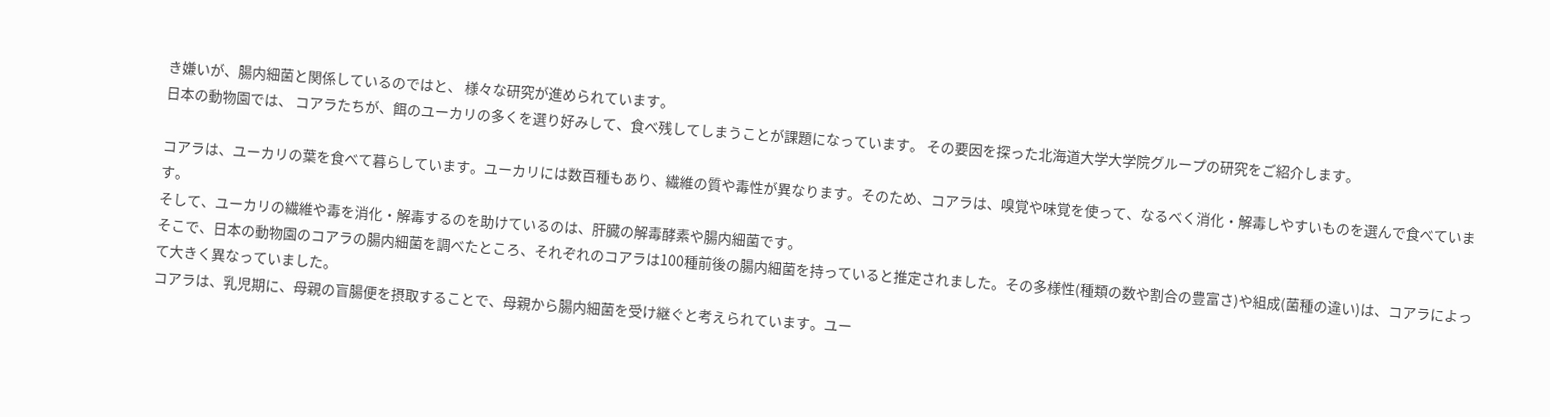き嫌いが、腸内細菌と関係しているのではと、 様々な研究が進められています。
日本の動物園では、 コアラたちが、餌のユーカリの多くを選り好みして、食べ残してしまうことが課題になっています。 その要因を探った北海道大学大学院グループの研究をご紹介します。

コアラは、ユーカリの葉を食べて暮らしています。ユーカリには数百種もあり、繊維の質や毒性が異なります。そのため、コアラは、嗅覚や味覚を使って、なるべく消化・解毒しやすいものを選んで食べています。
そして、ユーカリの繊維や毒を消化・解毒するのを助けているのは、肝臓の解毒酵素や腸内細菌です。
そこで、日本の動物園のコアラの腸内細菌を調べたところ、それぞれのコアラは100種前後の腸内細菌を持っていると推定されました。その多様性(種類の数や割合の豊富さ)や組成(菌種の違い)は、コアラによって大きく異なっていました。
コアラは、乳児期に、母親の盲腸便を摂取することで、母親から腸内細菌を受け継ぐと考えられています。ユー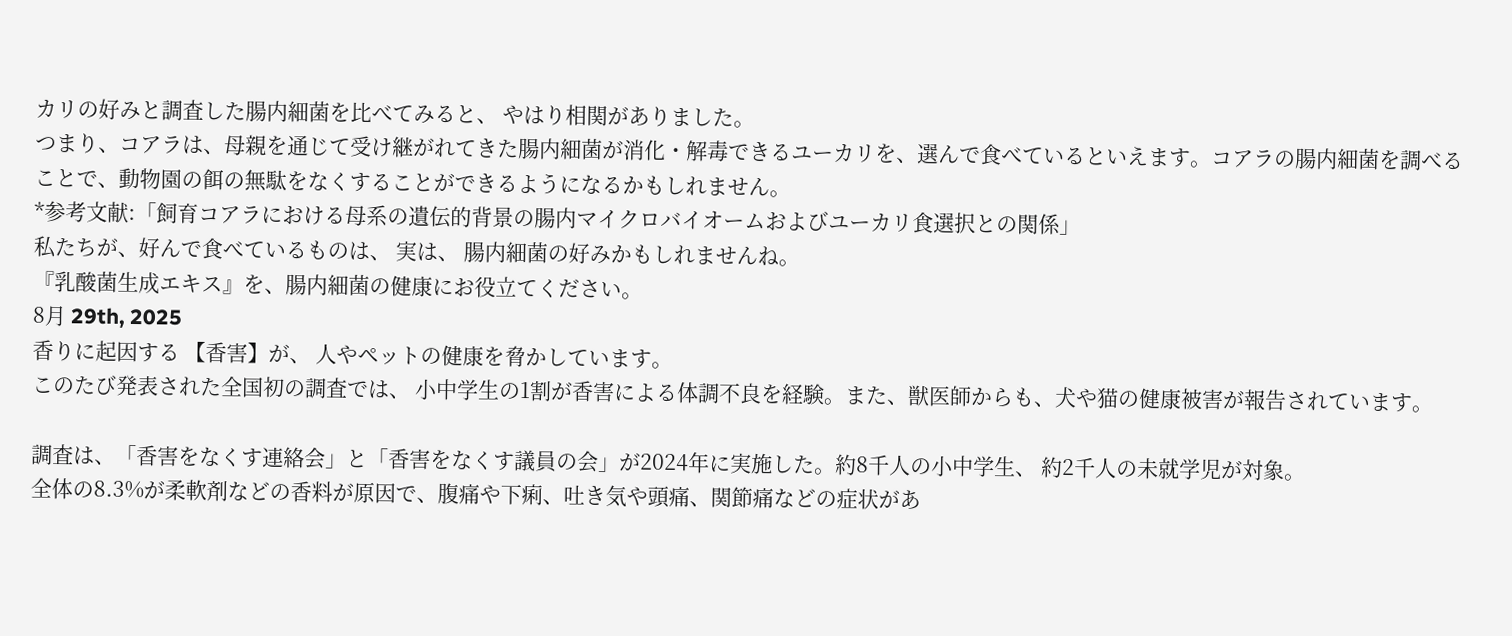カリの好みと調査した腸内細菌を比べてみると、 やはり相関がありました。
つまり、コアラは、母親を通じて受け継がれてきた腸内細菌が消化・解毒できるユーカリを、選んで食べているといえます。コアラの腸内細菌を調べることで、動物園の餌の無駄をなくすることができるようになるかもしれません。
*参考文献:「飼育コアラにおける母系の遺伝的背景の腸内マイクロバイオームおよびユーカリ食選択との関係」
私たちが、好んで食べているものは、 実は、 腸内細菌の好みかもしれませんね。
『乳酸菌生成エキス』を、腸内細菌の健康にお役立てください。
8月 29th, 2025
香りに起因する 【香害】が、 人やペットの健康を脅かしています。
このたび発表された全国初の調査では、 小中学生の1割が香害による体調不良を経験。また、獣医師からも、犬や猫の健康被害が報告されています。

調査は、「香害をなくす連絡会」と「香害をなくす議員の会」が2024年に実施した。約8千人の小中学生、 約2千人の未就学児が対象。
全体の8.3%が柔軟剤などの香料が原因で、腹痛や下痢、吐き気や頭痛、関節痛などの症状があ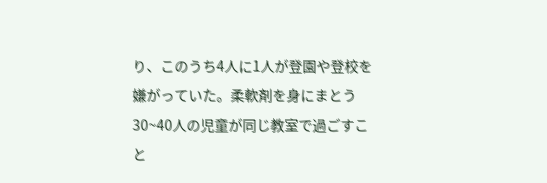り、このうち4人に1人が登園や登校を嫌がっていた。柔軟剤を身にまとう30~40人の児童が同じ教室で過ごすこと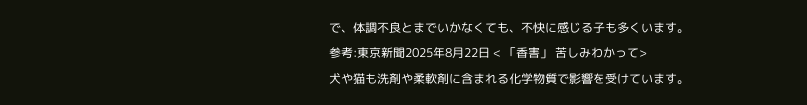で、体調不良とまでいかなくても、不快に感じる子も多くいます。
参考:東京新聞2025年8月22日 < 「香害」 苦しみわかって>
犬や猫も洗剤や柔軟剤に含まれる化学物質で影響を受けています。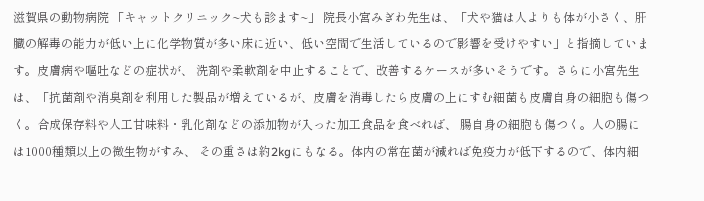滋賀県の動物病院 「キャットクリニック~犬も診ます~」 院長小宮みぎわ先生は、「犬や猫は人よりも体が小さく、肝臓の解毒の能力が低い上に化学物質が多い床に近い、低い空間で生活しているので影響を受けやすい」と指摘しています。皮膚病や嘔吐などの症状が、 洗剤や柔軟剤を中止することで、改善するケースが多いそうです。さらに小宮先生は、「抗菌剤や消臭剤を利用した製品が増えているが、皮膚を消毒したら皮膚の上にすむ細菌も皮膚自身の細胞も傷つく。合成保存料や人工甘味料・乳化剤などの添加物が入った加工食品を食べれば、 腸自身の細胞も傷つく。人の腸には1000種類以上の微生物がすみ、 その重さは約2kgにもなる。体内の常在菌が減れば免疫力が低下するので、体内細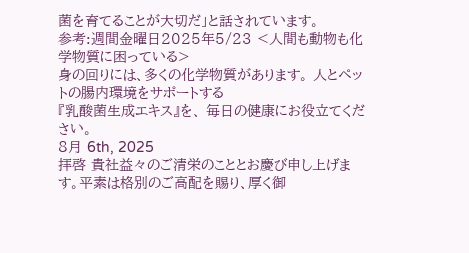菌を育てることが大切だ」と話されています。
参考:週間金曜日2025年5/23 <人間も動物も化学物質に困っている>
身の回りには、多くの化学物質があります。 人とペットの腸内環境をサポートする
『乳酸菌生成エキス』を、 毎日の健康にお役立てください。
8月 6th, 2025
拝啓 貴社益々のご清栄のこととお慶び申し上げます。平素は格別のご高配を賜り、厚く御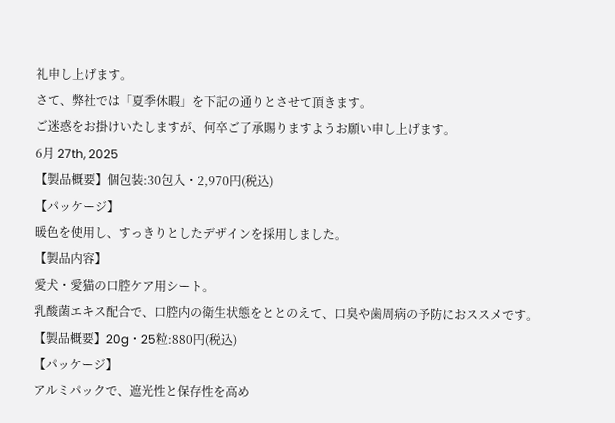礼申し上げます。
さて、弊社では「夏季休暇」を下記の通りとさせて頂きます。
ご迷惑をお掛けいたしますが、何卒ご了承賜りますようお願い申し上げます。
6月 27th, 2025
【製品概要】個包装:30包入・2,970円(税込)
【パッケージ】
暖色を使用し、すっきりとしたデザインを採用しました。
【製品内容】
愛犬・愛猫の口腔ケア用シート。
乳酸菌エキス配合で、口腔内の衛生状態をととのえて、口臭や歯周病の予防におススメです。
【製品概要】20g・25粒:880円(税込)
【パッケージ】
アルミパックで、遮光性と保存性を高め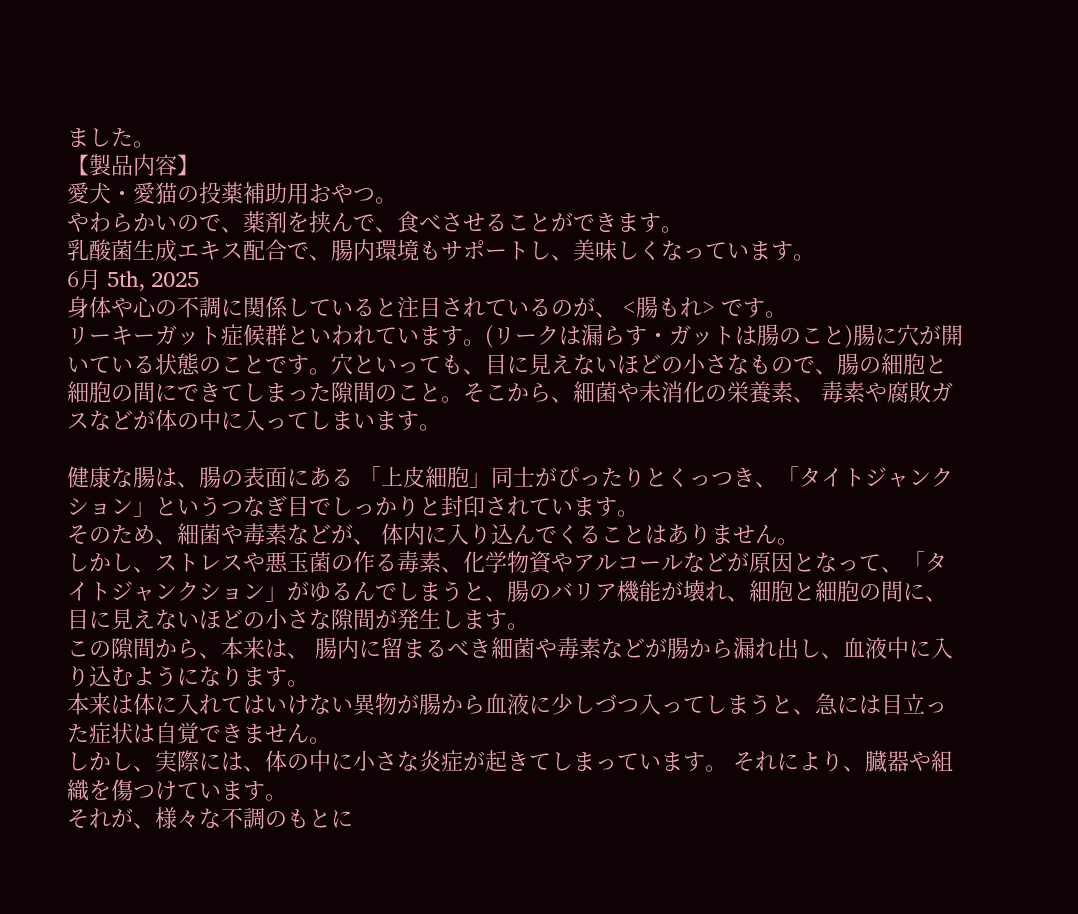ました。
【製品内容】
愛犬・愛猫の投薬補助用おやつ。
やわらかいので、薬剤を挟んで、食べさせることができます。
乳酸菌生成エキス配合で、腸内環境もサポートし、美味しくなっています。
6月 5th, 2025
身体や心の不調に関係していると注目されているのが、 <腸もれ> です。
リーキーガット症候群といわれています。(リークは漏らす・ガットは腸のこと)腸に穴が開いている状態のことです。穴といっても、目に見えないほどの小さなもので、腸の細胞と細胞の間にできてしまった隙間のこと。そこから、細菌や未消化の栄養素、 毒素や腐敗ガスなどが体の中に入ってしまいます。

健康な腸は、腸の表面にある 「上皮細胞」同士がぴったりとくっつき、「タイトジャンクション」というつなぎ目でしっかりと封印されています。
そのため、細菌や毒素などが、 体内に入り込んでくることはありません。
しかし、ストレスや悪玉菌の作る毒素、化学物資やアルコールなどが原因となって、「タイトジャンクション」がゆるんでしまうと、腸のバリア機能が壊れ、細胞と細胞の間に、 目に見えないほどの小さな隙間が発生します。
この隙間から、本来は、 腸内に留まるべき細菌や毒素などが腸から漏れ出し、血液中に入り込むようになります。
本来は体に入れてはいけない異物が腸から血液に少しづつ入ってしまうと、急には目立った症状は自覚できません。
しかし、実際には、体の中に小さな炎症が起きてしまっています。 それにより、臓器や組織を傷つけています。
それが、様々な不調のもとに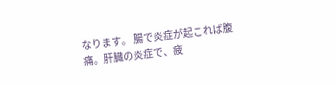なります。 腸で炎症が起これば腹痛。肝臓の炎症で、疲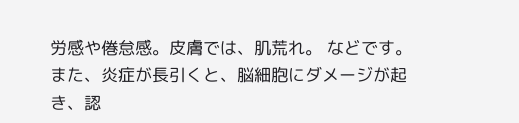労感や倦怠感。皮膚では、肌荒れ。 などです。 また、炎症が長引くと、脳細胞にダメージが起き、認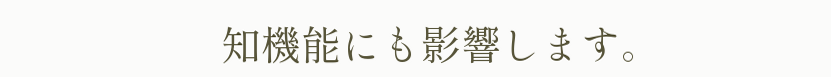知機能にも影響します。